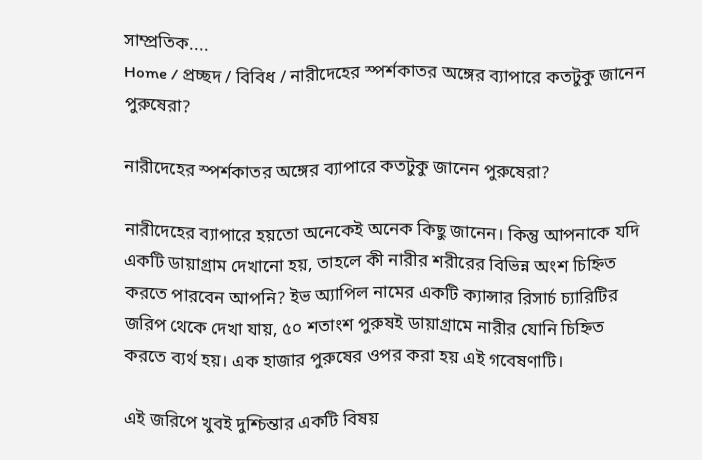সাম্প্রতিক....
Home / প্রচ্ছদ / বিবিধ / নারীদেহের স্পর্শকাতর অঙ্গের ব্যাপারে কতটুকু জানেন পুরুষেরা?

নারীদেহের স্পর্শকাতর অঙ্গের ব্যাপারে কতটুকু জানেন পুরুষেরা?

নারীদেহের ব্যাপারে হয়তো অনেকেই অনেক কিছু জানেন। কিন্তু আপনাকে যদি একটি ডায়াগ্রাম দেখানো হয়, তাহলে কী নারীর শরীরের বিভিন্ন অংশ চিহ্নিত করতে পারবেন আপনি? ইভ অ্যাপিল নামের একটি ক্যান্সার রিসার্চ চ্যারিটির জরিপ থেকে দেখা যায়, ৫০ শতাংশ পুরুষই ডায়াগ্রামে নারীর যোনি চিহ্নিত করতে ব্যর্থ হয়। এক হাজার পুরুষের ওপর করা হয় এই গবেষণাটি।

এই জরিপে খুবই দুশ্চিন্তার একটি বিষয়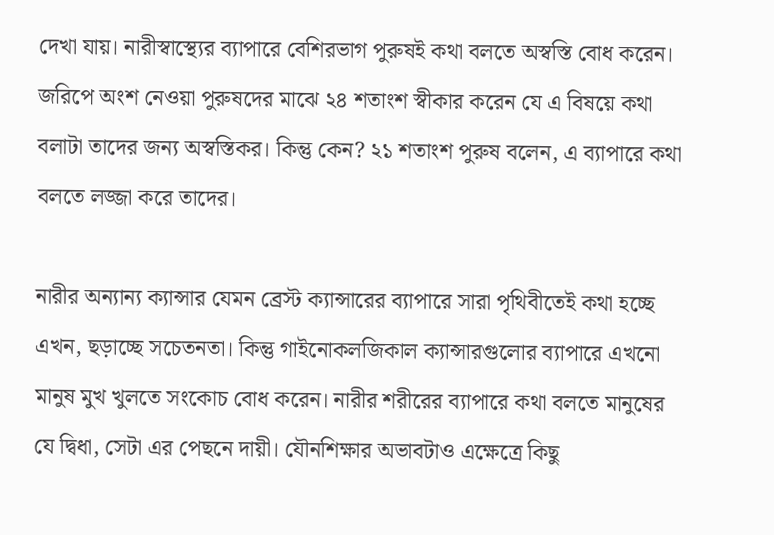দেখা যায়। নারীস্বাস্থ্যের ব্যাপারে বেশিরভাগ পুরুষই কথা বলতে অস্বস্তি বোধ করেন। জরিপে অংশ নেওয়া পুরুষদের মাঝে ২৪ শতাংশ স্বীকার করেন যে এ বিষয়ে কথা বলাটা তাদের জন্য অস্বস্তিকর। কিন্তু কেন? ২১ শতাংশ পুরুষ বলেন, এ ব্যাপারে কথা বলতে লজ্জা করে তাদের।

নারীর অন্যান্য ক্যান্সার যেমন ব্রেস্ট ক্যান্সারের ব্যাপারে সারা পৃথিবীতেই কথা হচ্ছে এখন, ছড়াচ্ছে সচেতনতা। কিন্তু গাইনোকলজিকাল ক্যান্সারগুলোর ব্যাপারে এখনো মানুষ মুখ খুলতে সংকোচ বোধ করেন। নারীর শরীরের ব্যাপারে কথা বলতে মানুষের যে দ্বিধা, সেটা এর পেছনে দায়ী। যৌনশিক্ষার অভাবটাও এক্ষেত্রে কিছু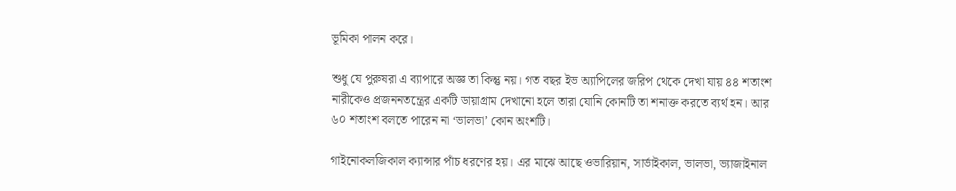ভূমিকা পালন করে।

শুধু যে পুরুষরা এ ব্যাপারে অজ্ঞ তা কিন্তু নয়। গত বছর ইভ অ্যাপিলের জরিপ থেকে দেখা যায় ৪৪ শতাংশ নারীকেও প্রজননতন্ত্রের একটি ডায়াগ্রাম দেখানো হলে তারা যোনি কোনটি তা শনাক্ত করতে ব্যর্থ হন। আর ৬০ শতাংশ বলতে পারেন না ‘ভালভা’ কোন অংশটি।

গাইনোকলজিকাল ক্যান্সার পাঁচ ধরণের হয়। এর মাঝে আছে ওভারিয়ান, সার্ভাইকাল, ভালভা, ভ্যাজাইনাল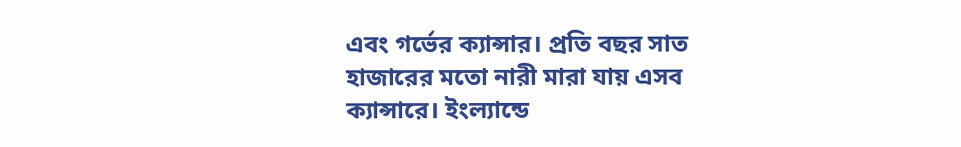এবং গর্ভের ক্যান্সার। প্রতি বছর সাত হাজারের মতো নারী মারা যায় এসব ক্যান্সারে। ইংল্যান্ডে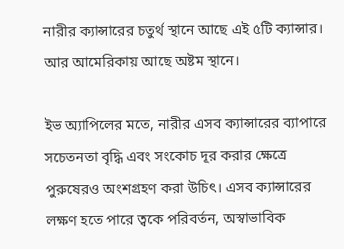নারীর ক্যান্সারের চতুর্থ স্থানে আছে এই ৫টি ক্যান্সার। আর আমেরিকায় আছে অষ্টম স্থানে।

ইভ অ্যাপিলের মতে, নারীর এসব ক্যান্সারের ব্যাপারে সচেতনতা বৃদ্ধি এবং সংকোচ দূর করার ক্ষেত্রে পুরুষেরও অংশগ্রহণ করা উচিৎ। এসব ক্যান্সারের লক্ষণ হতে পারে ত্বকে পরিবর্তন, অস্বাভাবিক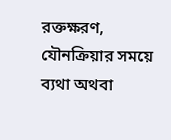রক্তক্ষরণ, যৌনক্রিয়ার সময়ে ব্যথা অথবা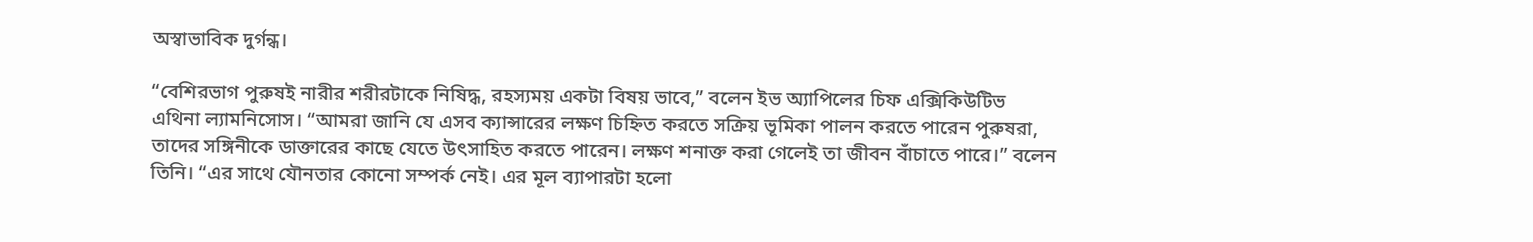অস্বাভাবিক দুর্গন্ধ।

“বেশিরভাগ পুরুষই নারীর শরীরটাকে নিষিদ্ধ, রহস্যময় একটা বিষয় ভাবে,” বলেন ইভ অ্যাপিলের চিফ এক্সিকিউটিভ এথিনা ল্যামনিসোস। “আমরা জানি যে এসব ক্যান্সারের লক্ষণ চিহ্নিত করতে সক্রিয় ভূমিকা পালন করতে পারেন পুরুষরা, তাদের সঙ্গিনীকে ডাক্তারের কাছে যেতে উৎসাহিত করতে পারেন। লক্ষণ শনাক্ত করা গেলেই তা জীবন বাঁচাতে পারে।” বলেন তিনি। “এর সাথে যৌনতার কোনো সম্পর্ক নেই। এর মূল ব্যাপারটা হলো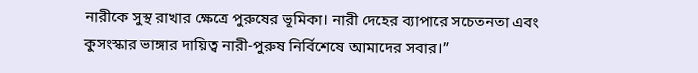নারীকে সুস্থ রাখার ক্ষেত্রে পুরুষের ভূমিকা। নারী দেহের ব্যাপারে সচেতনতা এবং কুসংস্কার ভাঙ্গার দায়িত্ব নারী-পুরুষ নির্বিশেষে আমাদের সবার।”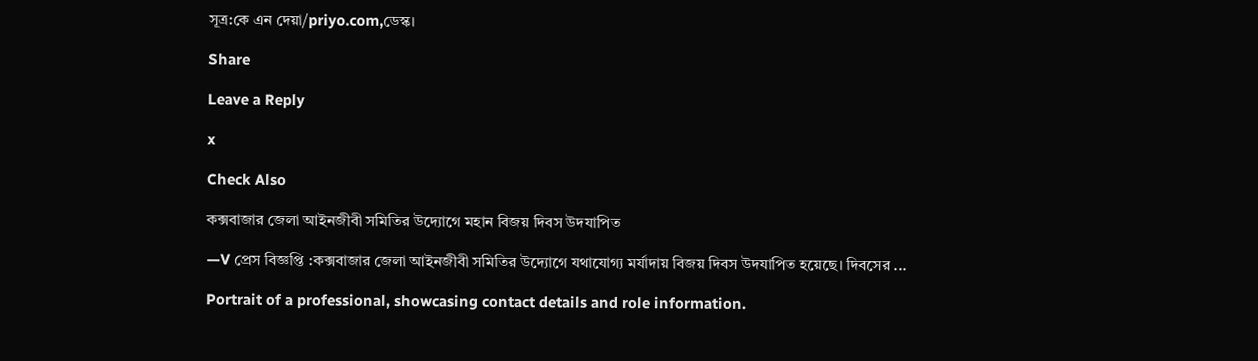সূত্র:কে এন দেয়া/priyo.com,ডেস্ক।

Share

Leave a Reply

x

Check Also

কক্সবাজার জেলা আইনজীবী সমিতির উদ্যোগে মহান বিজয় দিবস উদযাপিত

—V প্রেস বিজ্ঞপ্তি :কক্সবাজার জেলা আইনজীবী সমিতির উদ্যোগে যথাযোগ্য মর্যাদায় বিজয় দিবস উদযাপিত হয়েছে। দিবসের ...

Portrait of a professional, showcasing contact details and role information.